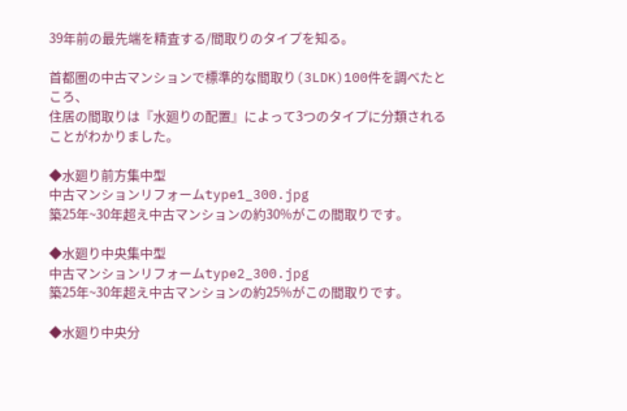39年前の最先端を精査する/間取りのタイプを知る。

首都圏の中古マンションで標準的な間取り(3LDK)100件を調べたところ、
住居の間取りは『水廻りの配置』によって3つのタイプに分類されることがわかりました。

◆水廻り前方集中型
中古マンションリフォームtype1_300.jpg
築25年~30年超え中古マンションの約30%がこの間取りです。

◆水廻り中央集中型
中古マンションリフォームtype2_300.jpg
築25年~30年超え中古マンションの約25%がこの間取りです。

◆水廻り中央分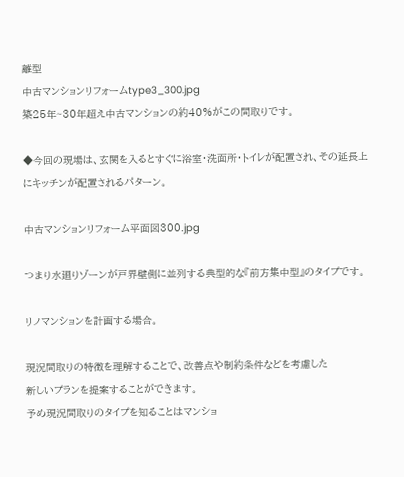離型
中古マンションリフォームtype3_300.jpg
築25年~30年超え中古マンションの約40%がこの間取りです。

◆今回の現場は、玄関を入るとすぐに浴室・洗面所・トイレが配置され、その延長上にキッチンが配置されるパターン。

中古マンションリフォーム平面図300.jpg

つまり水廻りゾーンが戸界壁側に並列する典型的な『前方集中型』のタイプです。

リノマンションを計画する場合。

現況間取りの特徴を理解することで、改善点や制約条件などを考慮した
新しいプランを提案することができます。
予め現況間取りのタイプを知ることはマンショ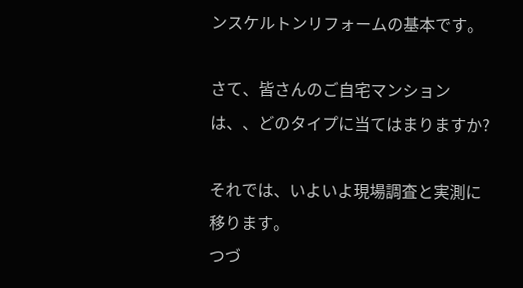ンスケルトンリフォームの基本です。

さて、皆さんのご自宅マンションは、、どのタイプに当てはまりますか?

それでは、いよいよ現場調査と実測に移ります。
つづ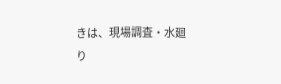きは、現場調査・水廻り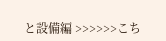と設備編 >>>>>>こち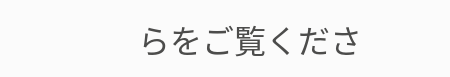らをご覧くださ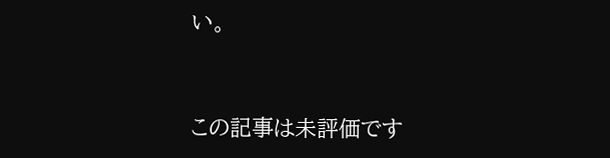い。



この記事は未評価です